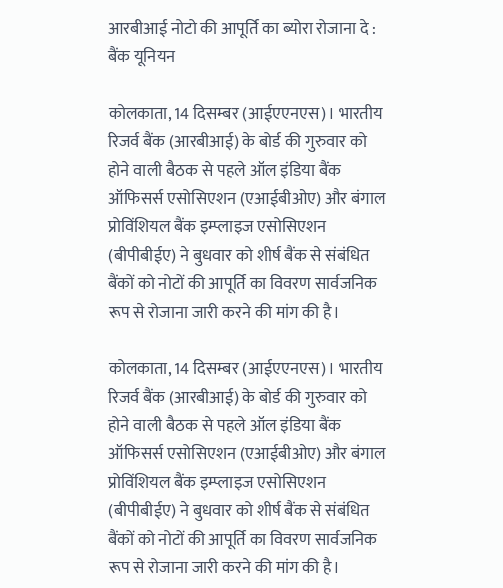आरबीआई नोटो की आपूर्ति का ब्योरा रोजाना दे : बैंक यूनियन

कोलकाता, 14 दिसम्बर (आईएएनएस)। भारतीय रिजर्व बैंक (आरबीआई) के बोर्ड की गुरुवार को होने वाली बैठक से पहले ऑल इंडिया बैंक ऑफिसर्स एसोसिएशन (एआईबीओए) और बंगाल प्रोविंशियल बैंक इम्प्लाइज एसोसिएशन (बीपीबीईए) ने बुधवार को शीर्ष बैंक से संबंधित बैंकों को नोटों की आपूर्ति का विवरण सार्वजनिक रूप से रोजाना जारी करने की मांग की है।

कोलकाता, 14 दिसम्बर (आईएएनएस)। भारतीय रिजर्व बैंक (आरबीआई) के बोर्ड की गुरुवार को होने वाली बैठक से पहले ऑल इंडिया बैंक ऑफिसर्स एसोसिएशन (एआईबीओए) और बंगाल प्रोविंशियल बैंक इम्प्लाइज एसोसिएशन (बीपीबीईए) ने बुधवार को शीर्ष बैंक से संबंधित बैंकों को नोटों की आपूर्ति का विवरण सार्वजनिक रूप से रोजाना जारी करने की मांग की है।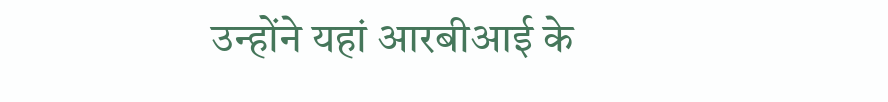उन्होंने यहां आरबीआई के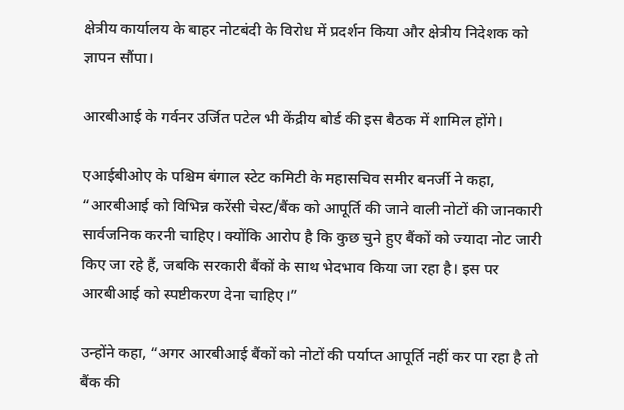क्षेत्रीय कार्यालय के बाहर नोटबंदी के विरोध में प्रदर्शन किया और क्षेत्रीय निदेशक को ज्ञापन सौंपा।

आरबीआई के गर्वनर उर्जित पटेल भी केंद्रीय बोर्ड की इस बैठक में शामिल होंगे।

एआईबीओए के पश्चिम बंगाल स्टेट कमिटी के महासचिव समीर बनर्जी ने कहा, “आरबीआई को विभिन्न करेंसी चेस्ट/बैंक को आपूर्ति की जाने वाली नोटों की जानकारी सार्वजनिक करनी चाहिए। क्योंकि आरोप है कि कुछ चुने हुए बैंकों को ज्यादा नोट जारी किए जा रहे हैं, जबकि सरकारी बैंकों के साथ भेदभाव किया जा रहा है। इस पर आरबीआई को स्पष्टीकरण देना चाहिए।”

उन्होंने कहा, “अगर आरबीआई बैंकों को नोटों की पर्याप्त आपूर्ति नहीं कर पा रहा है तो बैंक की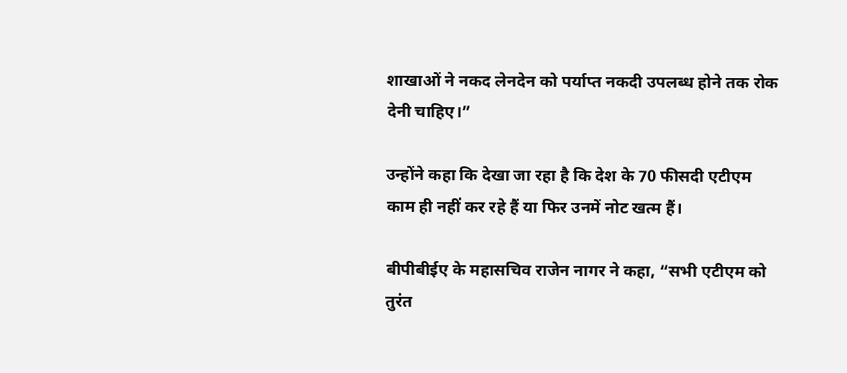शाखाओं ने नकद लेनदेन को पर्याप्त नकदी उपलब्ध होने तक रोक देनी चाहिए।”

उन्होंने कहा कि देखा जा रहा है कि देश के 70 फीसदी एटीएम काम ही नहीं कर रहे हैं या फिर उनमें नोट खत्म हैं।

बीपीबीईए के महासचिव राजेन नागर ने कहा, “सभी एटीएम को तुरंत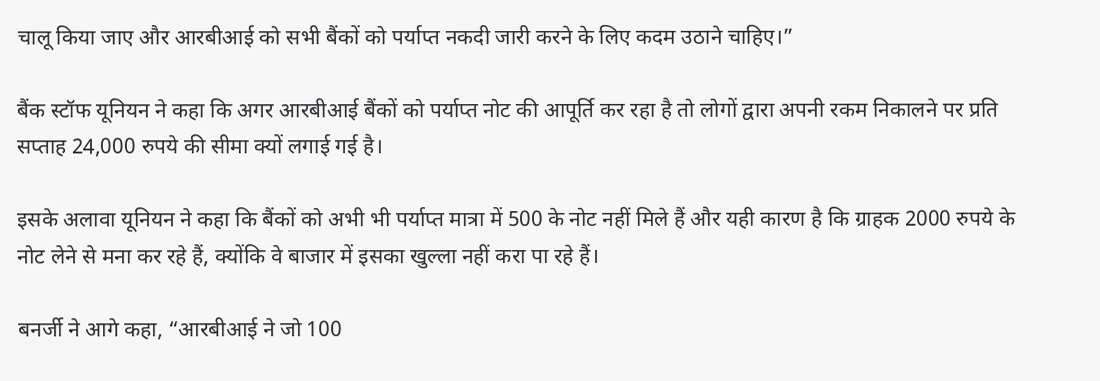चालू किया जाए और आरबीआई को सभी बैंकों को पर्याप्त नकदी जारी करने के लिए कदम उठाने चाहिए।”

बैंक स्टॉफ यूनियन ने कहा कि अगर आरबीआई बैंकों को पर्याप्त नोट की आपूर्ति कर रहा है तो लोगों द्वारा अपनी रकम निकालने पर प्रति सप्ताह 24,000 रुपये की सीमा क्यों लगाई गई है।

इसके अलावा यूनियन ने कहा कि बैंकों को अभी भी पर्याप्त मात्रा में 500 के नोट नहीं मिले हैं और यही कारण है कि ग्राहक 2000 रुपये के नोट लेने से मना कर रहे हैं, क्योंकि वे बाजार में इसका खुल्ला नहीं करा पा रहे हैं।

बनर्जी ने आगे कहा, “आरबीआई ने जो 100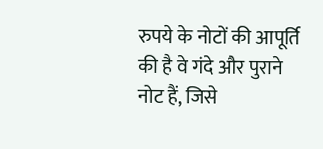रुपये के नोटों की आपूर्ति की है वे गंदे और पुराने नोट हैं, जिसे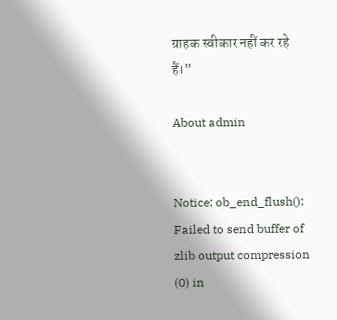ग्राहक स्वीकार नहीं कर रहे हैं।”

About admin


Notice: ob_end_flush(): Failed to send buffer of zlib output compression (0) in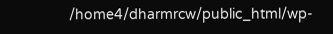/home4/dharmrcw/public_html/wp-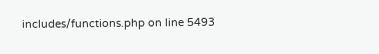includes/functions.php on line 5493